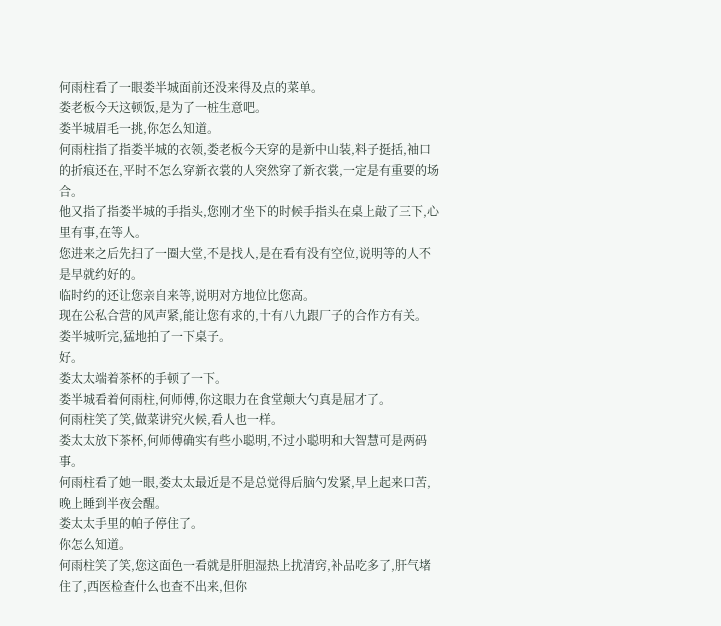何雨柱看了一眼娄半城面前还没来得及点的菜单。
娄老板今天这顿饭,是为了一桩生意吧。
娄半城眉毛一挑,你怎么知道。
何雨柱指了指娄半城的衣领,娄老板今天穿的是新中山装,料子挺括,袖口的折痕还在,平时不怎么穿新衣裳的人突然穿了新衣裳,一定是有重要的场合。
他又指了指娄半城的手指头,您刚才坐下的时候手指头在桌上敲了三下,心里有事,在等人。
您进来之后先扫了一圈大堂,不是找人,是在看有没有空位,说明等的人不是早就约好的。
临时约的还让您亲自来等,说明对方地位比您高。
现在公私合营的风声紧,能让您有求的,十有八九跟厂子的合作方有关。
娄半城听完,猛地拍了一下桌子。
好。
娄太太端着茶杯的手顿了一下。
娄半城看着何雨柱,何师傅,你这眼力在食堂颠大勺真是屈才了。
何雨柱笑了笑,做菜讲究火候,看人也一样。
娄太太放下茶杯,何师傅确实有些小聪明,不过小聪明和大智慧可是两码事。
何雨柱看了她一眼,娄太太最近是不是总觉得后脑勺发紧,早上起来口苦,晚上睡到半夜会醒。
娄太太手里的帕子停住了。
你怎么知道。
何雨柱笑了笑,您这面色一看就是肝胆湿热上扰清窍,补品吃多了,肝气堵住了,西医检查什么也查不出来,但你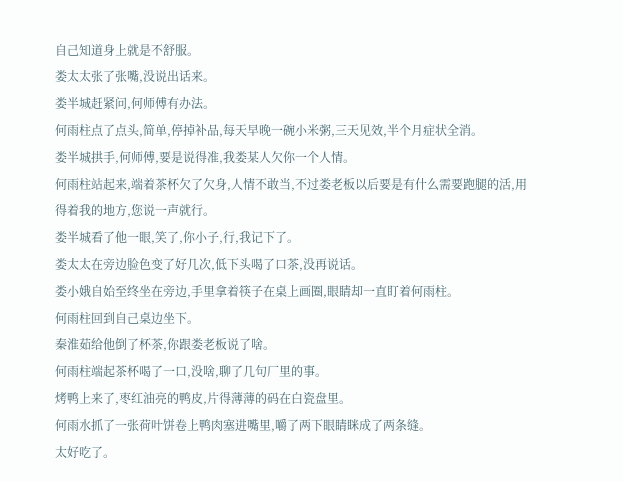自己知道身上就是不舒服。
娄太太张了张嘴,没说出话来。
娄半城赶紧问,何师傅有办法。
何雨柱点了点头,简单,停掉补品,每天早晚一碗小米粥,三天见效,半个月症状全消。
娄半城拱手,何师傅,要是说得准,我娄某人欠你一个人情。
何雨柱站起来,端着茶杯欠了欠身,人情不敢当,不过娄老板以后要是有什么需要跑腿的活,用得着我的地方,您说一声就行。
娄半城看了他一眼,笑了,你小子,行,我记下了。
娄太太在旁边脸色变了好几次,低下头喝了口茶,没再说话。
娄小娥自始至终坐在旁边,手里拿着筷子在桌上画圈,眼睛却一直盯着何雨柱。
何雨柱回到自己桌边坐下。
秦淮茹给他倒了杯茶,你跟娄老板说了啥。
何雨柱端起茶杯喝了一口,没啥,聊了几句厂里的事。
烤鸭上来了,枣红油亮的鸭皮,片得薄薄的码在白瓷盘里。
何雨水抓了一张荷叶饼卷上鸭肉塞进嘴里,嚼了两下眼睛眯成了两条缝。
太好吃了。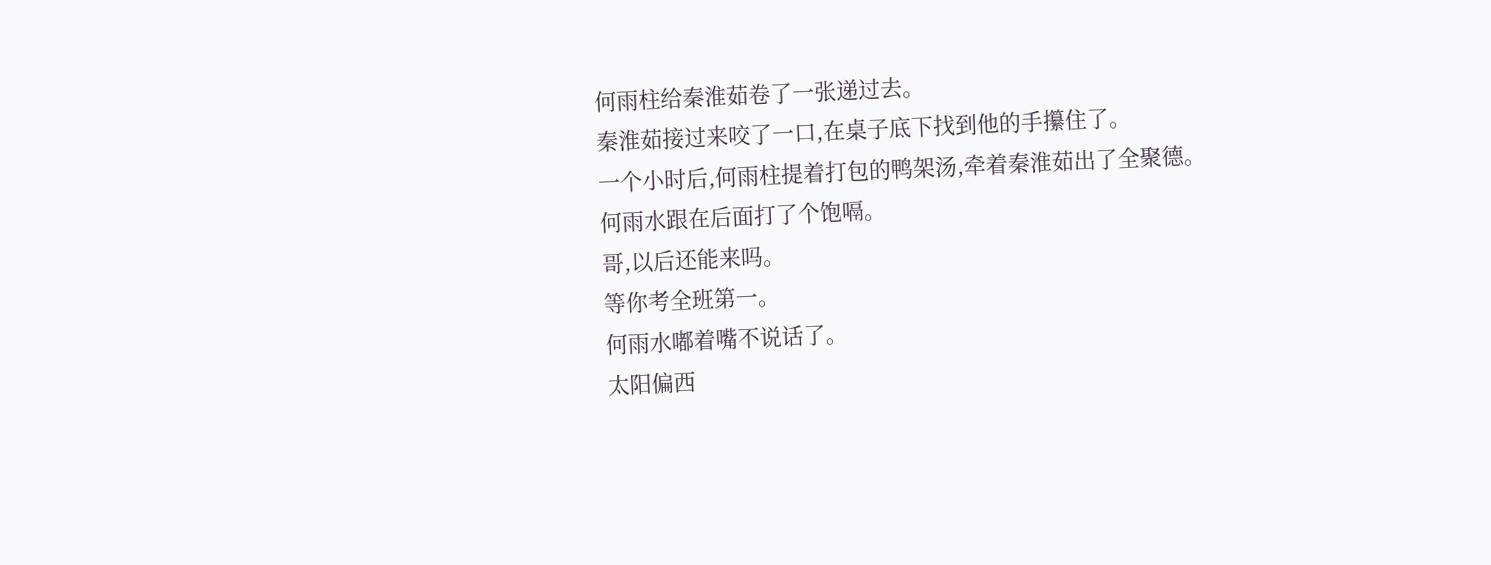何雨柱给秦淮茹卷了一张递过去。
秦淮茹接过来咬了一口,在桌子底下找到他的手攥住了。
一个小时后,何雨柱提着打包的鸭架汤,牵着秦淮茹出了全聚德。
何雨水跟在后面打了个饱嗝。
哥,以后还能来吗。
等你考全班第一。
何雨水嘟着嘴不说话了。
太阳偏西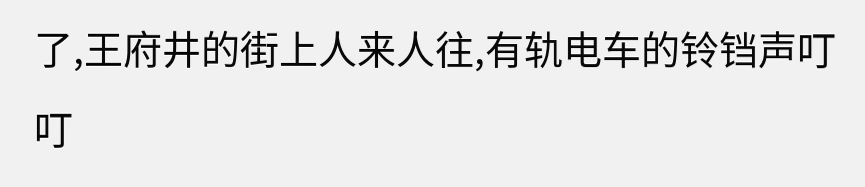了,王府井的街上人来人往,有轨电车的铃铛声叮叮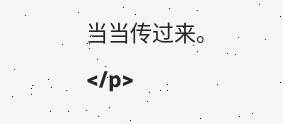当当传过来。</p>